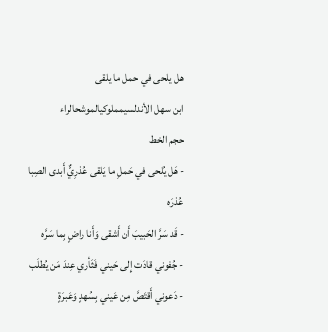هل يلحى في حمل ما يلقى
ابن سهل الأندلسيمملوكيالموشحالراء
حجم الخط
- هَل يُلحى في حَملِ ما يَلقى عُذرِيٌّ أَبدى الصِبا عُذرَه
- قَد سَرَّ الحَبيبَ أَن أَشقى وَأَنا راضٍ بِما سَرَّه
- جُفوني قادَت إِلى حَيني فَثَأري عِندَ مَن يُطلَب
- دَعوني أَقتَصَّ مِن عَيني بِسُهدٍ وَعَبرَةٍ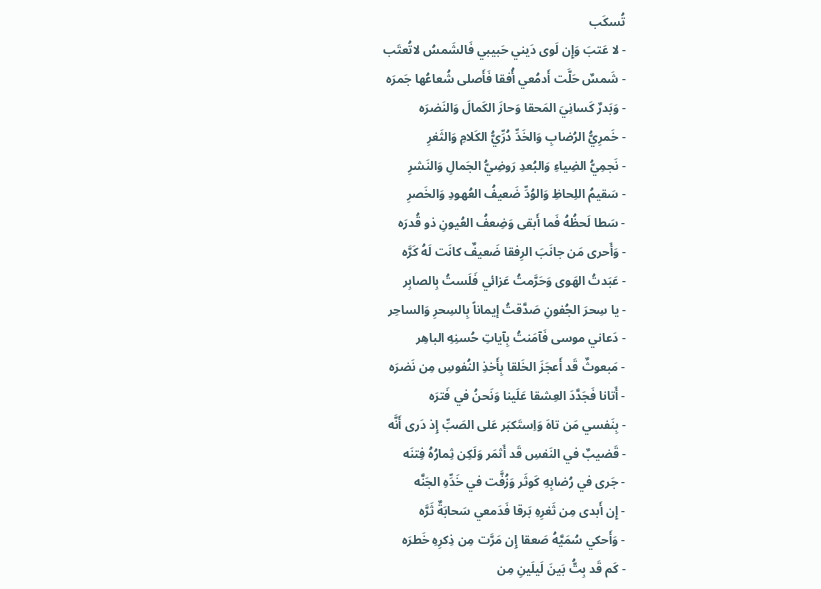تُسكَب
- لا عَتبَ وَإِن لَوى دَيني حَبيبي فَالشَمسُ لاتُعتَب
- شَمسٌ حَلَّت أَدمُعي أُفقا فَأَصلى شُعاعُها جَمرَه
- وَبَدرٌ كَسانِيَ المَحقا وَحازَ الكَمالَ وَالنَضرَه
- خَمرِيُّ الرُضابِ وَالخَدِّ دُرِّيُّ الكَلامِ وَالثَغرِ
- نَجمِيُّ الضِياءِ وَالبُعدِ رَوضِيُّ الجَمالِ وَالنَشرِ
- سَقيمُ اللِحاظِ وَالوُدِّ ضَعيفُ العُهودِ وَالخَصرِ
- سَطا لَحظُهُ فَما أَبقى وَضِعفُ العُيونِ ذو قُدرَه
- وَأَحرى مَن جانَبَ الرِفقا ضَعيفٌ كانَت لَهُ كَرَّه
- عَبَدتُ الهَوى وَحَرَّمتُ عَزائي فَلَستُ بِالصابِر
- يا سِحرَ الجُفونِ صَدَّقتُ إيماناً بِالسِحرِ وَالساحِر
- دَعاني موسى فَآمَنتُ بِآياتِ حُسنِهِ الباهِر
- مَبعوثٌ قَد أَعجَزَ الخَلقا بِأَخذِ النُفوسِ مِن نَضرَه
- أَتانا فَجَدَّدَ العِشقا عَلَينا وَنَحنُ في فَترَه
- بِنَفسي مَن تاهَ وَاِستَكبَر عَلى الصَبِّ إِذ دَرى أَنَّه
- قَضيبٌ في النَفسِ قَد أَثمَر وَلَكِن ثِمارُهُ فِتنَه
- جَرى في رُضابِهِ كَوثَر وَزُفَّت في خَدِّهِ الجَنَّه
- إِن أَبدى مِن ثَغرِهِ بَرقا فَدَمعي سَحابَةٌ ثَرَّه
- وَأَحكي سُمَيَّهُ صَعقا إِن مَرَّت مِن ذِكرِهِ خَطرَه
- كَم قَد بِتُّ بَينَ لَيلَينِ مِن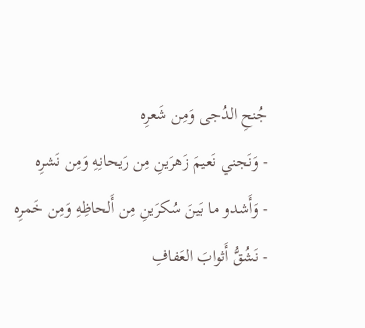جُنحِ الدُجى وَمِن شَعرِه
- وَنَجني نَعيمَ زَهرَينِ مِن رَيحانِهِ وَمِن نَشرِه
- وَأَشدو ما بَينَ سُكرَينِ مِن أَلحاظِهِ وَمِن خَمرِه
- نَشُقُّ أَثوابَ العَفافِ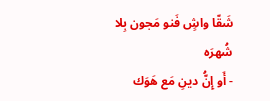شَقّا واشٍ فَنو مَجون بِلا شُهرَه
- أَو إِنُّ دينِ مَع هَوَك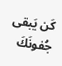كَن يَبقى جُفونَكَ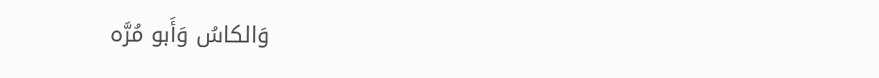وَالكاسُ وَأَبو مُرَّه